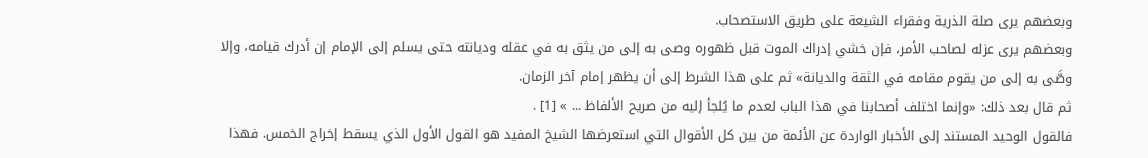وبعضهم يرى صلة الذرية وفقراء الشيعة على طريق الاستصحاب.
وبعضهم يرى عزله لصاحب الأمر، فإن خشي إدراك الموت قبل ظهوره وصى به إلى من يثق به في عقله وديانته حتى يسلم إلى الإمام إن أدرك قيامه، وإلا وصَّى به إلى من يقوم مقامه في الثقة والديانة» ثم على هذا الشرط إلى أن يظهر إمام آخر الزمان.
ثم قال بعد ذلك: «وإنما اختلف أصحابنا في هذا الباب لعدم ما يُلجأ إليه من صريح الألفاظ ... » [1] .
فالقول الوحيد المستند إلى الأخبار الواردة عن الأئمة من بين كل الأقوال التي استعرضها الشيخ المفيد هو القول الأول الذي يسقط إخراج الخمس. فهذا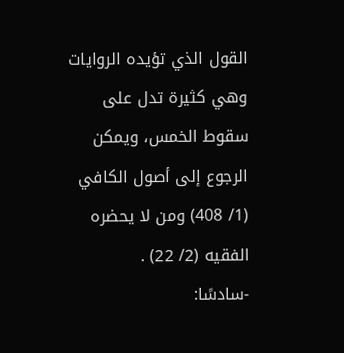القول الذي تؤيده الروايات وهي كثيرة تدل على سقوط الخمس، ويمكن الرجوع إلى أصول الكافي (1/ 408) ومن لا يحضره الفقيه (2/ 22) .
-سادسًا: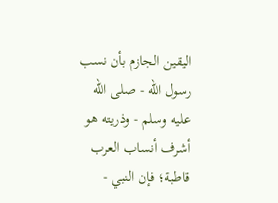اليقين الجازم بأن نسب رسول الله - صلى الله عليه وسلم - وذريته هو أشرف أنساب العرب قاطبة؛ فإن النبي -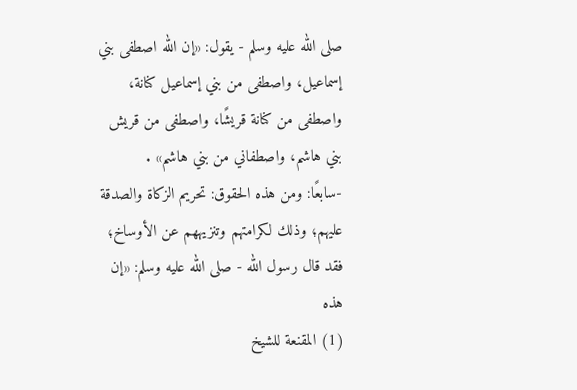صلى الله عليه وسلم - يقول: «إن الله اصطفى بني إسماعيل، واصطفى من بني إسماعيل كنانة، واصطفى من كنانة قريشًا، واصطفى من قريش بني هاشم، واصطفاني من بني هاشم» .
-سابعًا: ومن هذه الحقوق: تحريم الزكاة والصدقة عليهم؛ وذلك لكرامتهم وتنزيههم عن الأوساخ؛ فقد قال رسول الله - صلى الله عليه وسلم: «إن هذه
(1) المقنعة للشيخ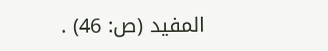المفيد (ص: 46) .